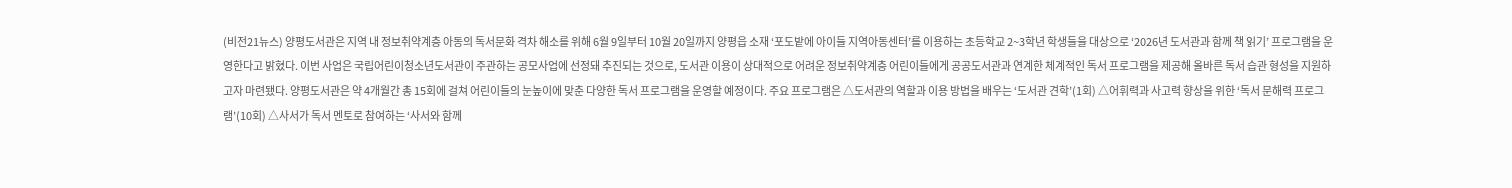(비전21뉴스) 양평도서관은 지역 내 정보취약계층 아동의 독서문화 격차 해소를 위해 6월 9일부터 10월 20일까지 양평읍 소재 ‘포도밭에 아이들 지역아동센터’를 이용하는 초등학교 2~3학년 학생들을 대상으로 ‘2026년 도서관과 함께 책 읽기’ 프로그램을 운영한다고 밝혔다. 이번 사업은 국립어린이청소년도서관이 주관하는 공모사업에 선정돼 추진되는 것으로, 도서관 이용이 상대적으로 어려운 정보취약계층 어린이들에게 공공도서관과 연계한 체계적인 독서 프로그램을 제공해 올바른 독서 습관 형성을 지원하고자 마련됐다. 양평도서관은 약 4개월간 총 15회에 걸쳐 어린이들의 눈높이에 맞춘 다양한 독서 프로그램을 운영할 예정이다. 주요 프로그램은 △도서관의 역할과 이용 방법을 배우는 ‘도서관 견학’(1회) △어휘력과 사고력 향상을 위한 ‘독서 문해력 프로그램’(10회) △사서가 독서 멘토로 참여하는 ‘사서와 함께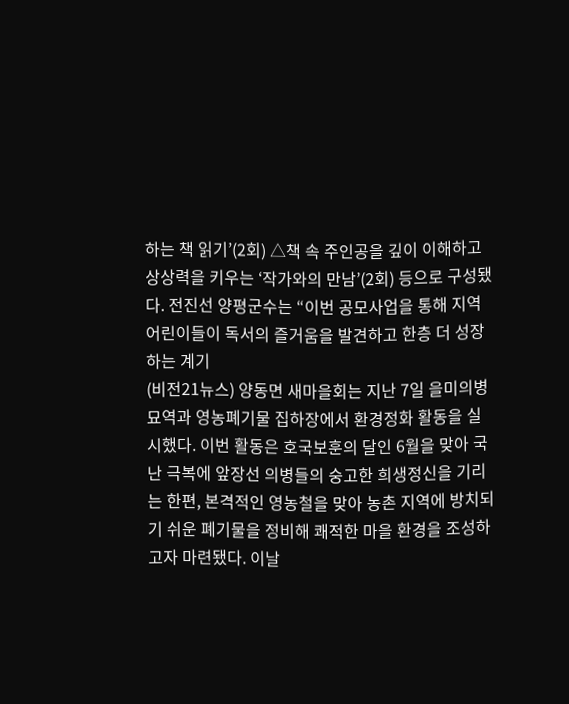하는 책 읽기’(2회) △책 속 주인공을 깊이 이해하고 상상력을 키우는 ‘작가와의 만남’(2회) 등으로 구성됐다. 전진선 양평군수는 “이번 공모사업을 통해 지역 어린이들이 독서의 즐거움을 발견하고 한층 더 성장하는 계기
(비전21뉴스) 양동면 새마을회는 지난 7일 을미의병묘역과 영농폐기물 집하장에서 환경정화 활동을 실시했다. 이번 활동은 호국보훈의 달인 6월을 맞아 국난 극복에 앞장선 의병들의 숭고한 희생정신을 기리는 한편, 본격적인 영농철을 맞아 농촌 지역에 방치되기 쉬운 폐기물을 정비해 쾌적한 마을 환경을 조성하고자 마련됐다. 이날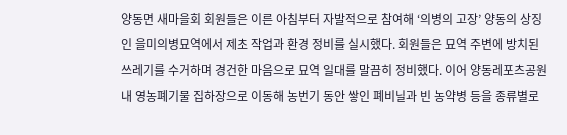양동면 새마을회 회원들은 이른 아침부터 자발적으로 참여해 ‘의병의 고장’ 양동의 상징인 을미의병묘역에서 제초 작업과 환경 정비를 실시했다. 회원들은 묘역 주변에 방치된 쓰레기를 수거하며 경건한 마음으로 묘역 일대를 말끔히 정비했다. 이어 양동레포츠공원 내 영농폐기물 집하장으로 이동해 농번기 동안 쌓인 폐비닐과 빈 농약병 등을 종류별로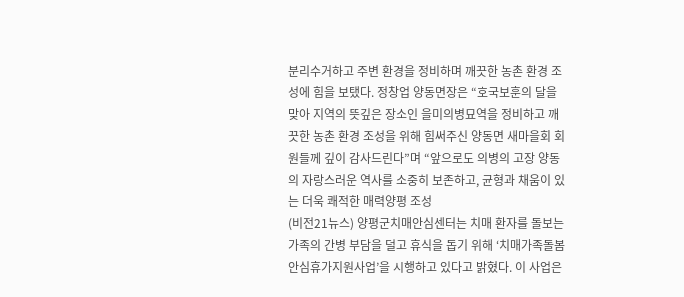분리수거하고 주변 환경을 정비하며 깨끗한 농촌 환경 조성에 힘을 보탰다. 정창업 양동면장은 “호국보훈의 달을 맞아 지역의 뜻깊은 장소인 을미의병묘역을 정비하고 깨끗한 농촌 환경 조성을 위해 힘써주신 양동면 새마을회 회원들께 깊이 감사드린다”며 “앞으로도 의병의 고장 양동의 자랑스러운 역사를 소중히 보존하고, 균형과 채움이 있는 더욱 쾌적한 매력양평 조성
(비전21뉴스) 양평군치매안심센터는 치매 환자를 돌보는 가족의 간병 부담을 덜고 휴식을 돕기 위해 ‘치매가족돌봄 안심휴가지원사업’을 시행하고 있다고 밝혔다. 이 사업은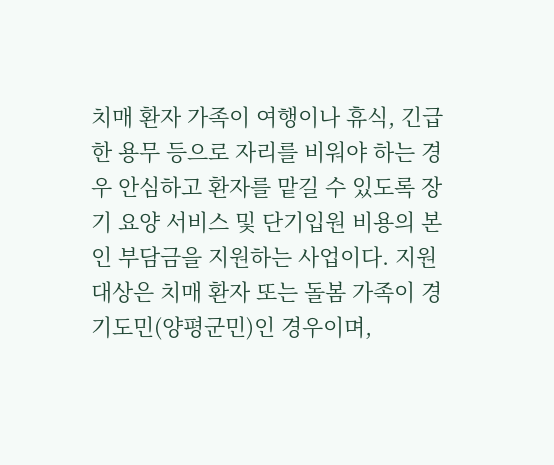치매 환자 가족이 여행이나 휴식, 긴급한 용무 등으로 자리를 비워야 하는 경우 안심하고 환자를 맡길 수 있도록 장기 요양 서비스 및 단기입원 비용의 본인 부담금을 지원하는 사업이다. 지원 대상은 치매 환자 또는 돌봄 가족이 경기도민(양평군민)인 경우이며,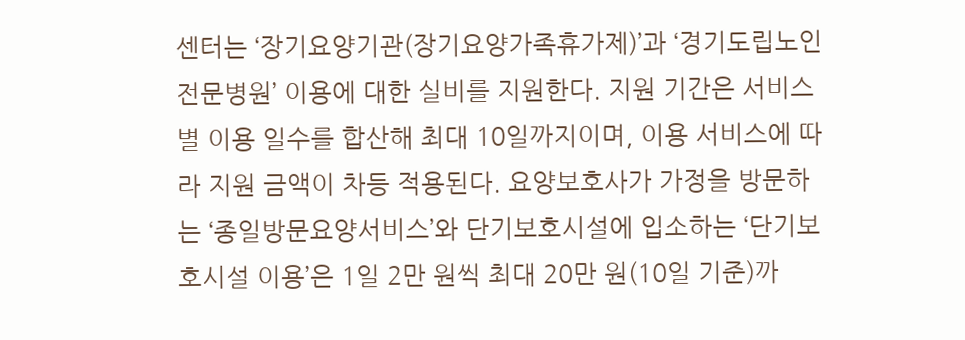센터는 ‘장기요양기관(장기요양가족휴가제)’과 ‘경기도립노인전문병원’ 이용에 대한 실비를 지원한다. 지원 기간은 서비스별 이용 일수를 합산해 최대 10일까지이며, 이용 서비스에 따라 지원 금액이 차등 적용된다. 요양보호사가 가정을 방문하는 ‘종일방문요양서비스’와 단기보호시설에 입소하는 ‘단기보호시설 이용’은 1일 2만 원씩 최대 20만 원(10일 기준)까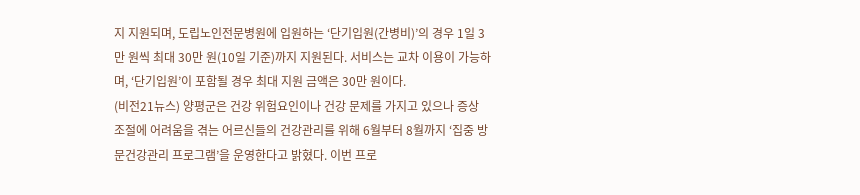지 지원되며, 도립노인전문병원에 입원하는 ‘단기입원(간병비)’의 경우 1일 3만 원씩 최대 30만 원(10일 기준)까지 지원된다. 서비스는 교차 이용이 가능하며, ‘단기입원’이 포함될 경우 최대 지원 금액은 30만 원이다.
(비전21뉴스) 양평군은 건강 위험요인이나 건강 문제를 가지고 있으나 증상 조절에 어려움을 겪는 어르신들의 건강관리를 위해 6월부터 8월까지 ‘집중 방문건강관리 프로그램’을 운영한다고 밝혔다. 이번 프로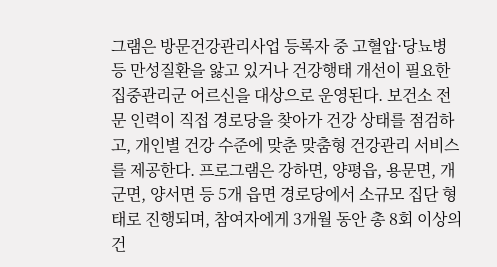그램은 방문건강관리사업 등록자 중 고혈압·당뇨병 등 만성질환을 앓고 있거나 건강행태 개선이 필요한 집중관리군 어르신을 대상으로 운영된다. 보건소 전문 인력이 직접 경로당을 찾아가 건강 상태를 점검하고, 개인별 건강 수준에 맞춘 맞춤형 건강관리 서비스를 제공한다. 프로그램은 강하면, 양평읍, 용문면, 개군면, 양서면 등 5개 읍면 경로당에서 소규모 집단 형태로 진행되며, 참여자에게 3개월 동안 총 8회 이상의 건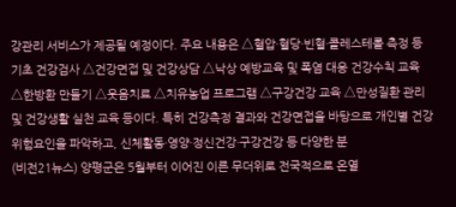강관리 서비스가 제공될 예정이다. 주요 내용은 △혈압·혈당·빈혈·콜레스테롤 측정 등 기초 건강검사 △건강면접 및 건강상담 △낙상 예방교육 및 폭염 대응 건강수칙 교육 △한방환 만들기 △웃음치료 △치유농업 프로그램 △구강건강 교육 △만성질환 관리 및 건강생활 실천 교육 등이다. 특히 건강측정 결과와 건강면접을 바탕으로 개인별 건강 위험요인을 파악하고, 신체활동·영양·정신건강·구강건강 등 다양한 분
(비전21뉴스) 양평군은 5월부터 이어진 이른 무더위로 전국적으로 온열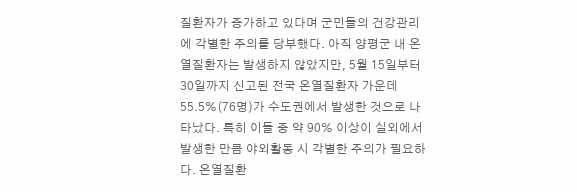질환자가 증가하고 있다며 군민들의 건강관리에 각별한 주의를 당부했다. 아직 양평군 내 온열질환자는 발생하지 않았지만, 5월 15일부터 30일까지 신고된 전국 온열질환자 가운데 55.5%(76명)가 수도권에서 발생한 것으로 나타났다. 특히 이들 중 약 90% 이상이 실외에서 발생한 만큼 야외활동 시 각별한 주의가 필요하다. 온열질환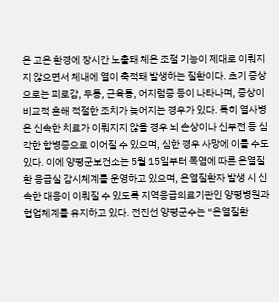은 고온 환경에 장시간 노출돼 체온 조절 기능이 제대로 이뤄지지 않으면서 체내에 열이 축적돼 발생하는 질환이다. 초기 증상으로는 피로감, 두통, 근육통, 어지럼증 등이 나타나며, 증상이 비교적 흔해 적절한 조치가 늦어지는 경우가 있다. 특히 열사병은 신속한 치료가 이뤄지지 않을 경우 뇌 손상이나 신부전 등 심각한 합병증으로 이어질 수 있으며, 심한 경우 사망에 이를 수도 있다. 이에 양평군보건소는 5월 15일부터 폭염에 따른 온열질환 응급실 감시체계를 운영하고 있으며, 온열질환자 발생 시 신속한 대응이 이뤄질 수 있도록 지역응급의료기관인 양평병원과 협업체계를 유지하고 있다. 전진선 양평군수는 “온열질환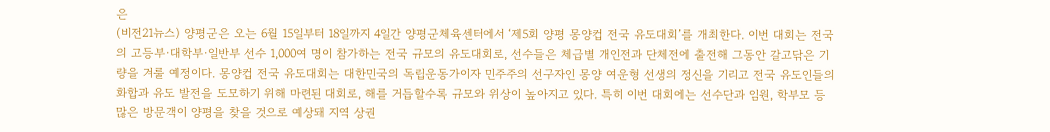은
(비전21뉴스) 양평군은 오는 6월 15일부터 18일까지 4일간 양평군체육센터에서 ‘제5회 양평 몽양컵 전국 유도대회’를 개최한다. 이번 대회는 전국의 고등부·대학부·일반부 선수 1,000여 명이 참가하는 전국 규모의 유도대회로, 선수들은 체급별 개인전과 단체전에 출전해 그동안 갈고닦은 기량을 겨룰 예정이다. 몽양컵 전국 유도대회는 대한민국의 독립운동가이자 민주주의 선구자인 몽양 여운형 선생의 정신을 기리고 전국 유도인들의 화합과 유도 발전을 도모하기 위해 마련된 대회로, 해를 거듭할수록 규모와 위상이 높아지고 있다. 특히 이번 대회에는 선수단과 임원, 학부모 등 많은 방문객이 양평을 찾을 것으로 예상돼 지역 상권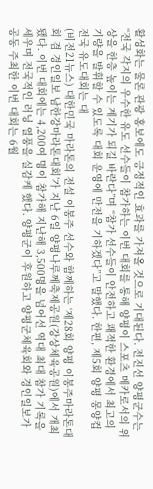활성화는 물론 관광 홍보에도 긍정적인 효과를 가져올 것으로 기대된다. 전진선 양평군수는 “전국 각지의 우수한 유도 선수들이 참가하는 이번 대회를 통해 양평이 스포츠 메카로서의 위상을 한층 높이는 계기가 되길 바란다”며 “참가 선수들이 안전하고 쾌적한 환경에서 최고의 기량을 발휘할 수 있도록 대회 운영에 만전을 기하겠다”고 말했다. 한편, 제5회 양평 몽양컵 전국 유도대회는 대
(비전21뉴스) 대한민국 마라톤의 전설 이봉주 선수와 함께하는 ‘제28회 양평 이봉주마라톤대회 겸 경인일보 남한강마라톤대회’가 지난 6일 양평나루께축제공원(강상체육공원)에서 개최됐다. 이번 대회에는 4,200여 명이 참가해 지난해 3,500명을 넘어선 역대 최대 참가 기록을 세우며 전국적인 러닝 열풍을 실감케 했다. 양평군이 후원하고 양평군체육회와 경인일보가 공동 주최한 이번 대회는 6월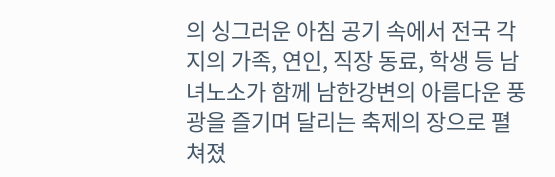의 싱그러운 아침 공기 속에서 전국 각지의 가족, 연인, 직장 동료, 학생 등 남녀노소가 함께 남한강변의 아름다운 풍광을 즐기며 달리는 축제의 장으로 펼쳐졌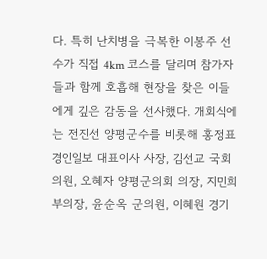다. 특히 난치병을 극복한 이봉주 선수가 직접 4km 코스를 달리며 참가자들과 함께 호흡해 현장을 찾은 이들에게 깊은 감동을 선사했다. 개회식에는 전진선 양평군수를 비롯해 홍정표 경인일보 대표이사 사장, 김선교 국회의원, 오혜자 양평군의회 의장, 지민희 부의장, 윤순옥 군의원, 이혜원 경기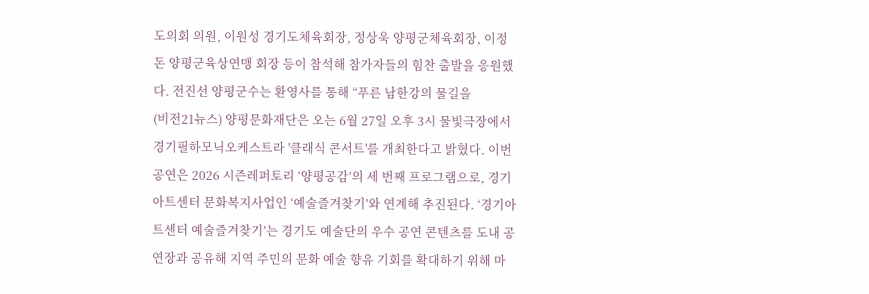도의회 의원, 이원성 경기도체육회장, 정상욱 양평군체육회장, 이정돈 양평군육상연맹 회장 등이 참석해 참가자들의 힘찬 출발을 응원했다. 전진선 양평군수는 환영사를 통해 “푸른 남한강의 물길을
(비전21뉴스) 양평문화재단은 오는 6월 27일 오후 3시 물빛극장에서 경기필하모닉오케스트라 '클래식 콘서트'를 개최한다고 밝혔다. 이번 공연은 2026 시즌레퍼토리 ‘양평공감’의 세 번째 프로그램으로, 경기아트센터 문화복지사업인 ‘예술즐겨찾기’와 연계해 추진된다. ‘경기아트센터 예술즐겨찾기’는 경기도 예술단의 우수 공연 콘텐츠를 도내 공연장과 공유해 지역 주민의 문화 예술 향유 기회를 확대하기 위해 마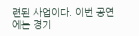련된 사업이다. 이번 공연에는 경기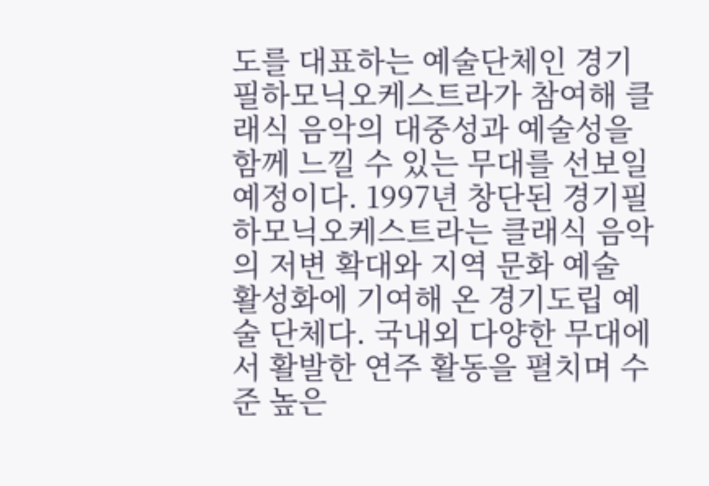도를 대표하는 예술단체인 경기필하모닉오케스트라가 참여해 클래식 음악의 대중성과 예술성을 함께 느낄 수 있는 무대를 선보일 예정이다. 1997년 창단된 경기필하모닉오케스트라는 클래식 음악의 저변 확대와 지역 문화 예술 활성화에 기여해 온 경기도립 예술 단체다. 국내외 다양한 무대에서 활발한 연주 활동을 펼치며 수준 높은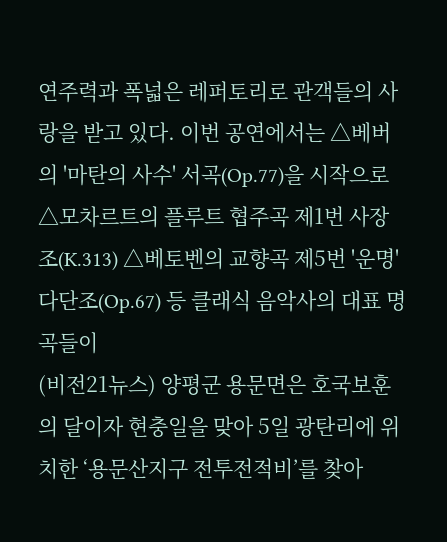연주력과 폭넓은 레퍼토리로 관객들의 사랑을 받고 있다. 이번 공연에서는 △베버의 '마탄의 사수' 서곡(Op.77)을 시작으로 △모차르트의 플루트 협주곡 제1번 사장조(K.313) △베토벤의 교향곡 제5번 '운명' 다단조(Op.67) 등 클래식 음악사의 대표 명곡들이
(비전21뉴스) 양평군 용문면은 호국보훈의 달이자 현충일을 맞아 5일 광탄리에 위치한 ‘용문산지구 전투전적비’를 찾아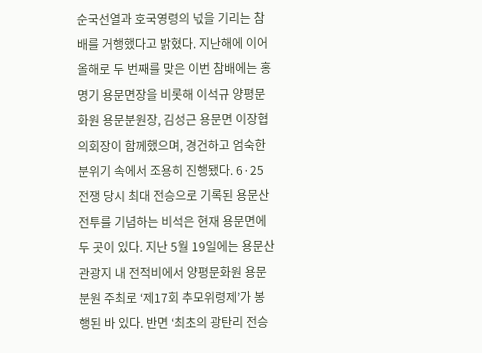순국선열과 호국영령의 넋을 기리는 참배를 거행했다고 밝혔다. 지난해에 이어 올해로 두 번째를 맞은 이번 참배에는 홍명기 용문면장을 비롯해 이석규 양평문화원 용문분원장, 김성근 용문면 이장협의회장이 함께했으며, 경건하고 엄숙한 분위기 속에서 조용히 진행됐다. 6·25전쟁 당시 최대 전승으로 기록된 용문산 전투를 기념하는 비석은 현재 용문면에 두 곳이 있다. 지난 5월 19일에는 용문산관광지 내 전적비에서 양평문화원 용문분원 주최로 ‘제17회 추모위령제’가 봉행된 바 있다. 반면 ‘최초의 광탄리 전승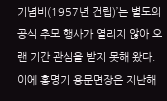기념비(1957년 건립)’는 별도의 공식 추모 행사가 열리지 않아 오랜 기간 관심을 받지 못해 왔다. 이에 홍명기 용문면장은 지난해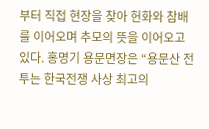부터 직접 현장을 찾아 헌화와 참배를 이어오며 추모의 뜻을 이어오고 있다. 홍명기 용문면장은 “용문산 전투는 한국전쟁 사상 최고의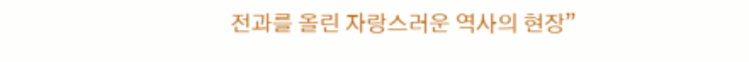전과를 올린 자랑스러운 역사의 현장”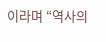이라며 “역사의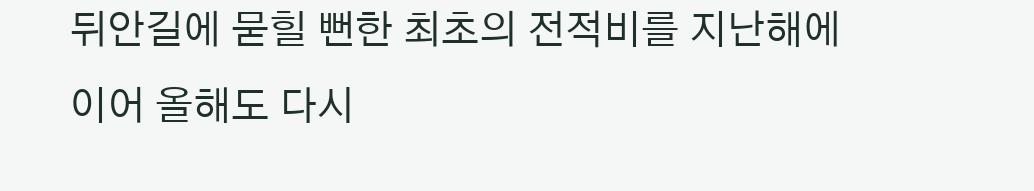뒤안길에 묻힐 뻔한 최초의 전적비를 지난해에 이어 올해도 다시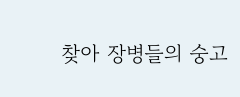찾아 장병들의 숭고